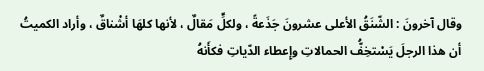وقال آخرونَ : الشّنَقُ الأعلى عشرونَ جَذَعةً ، ولكلٍّ مَقالٌ ، لأنها كلهَا أشْناقٌ ، وأراد الكميتُ أن هذا الرجلَ يَسْتخِفُّ الحمالاتِ وإِعطاء الدّياتِ فكأَنهُ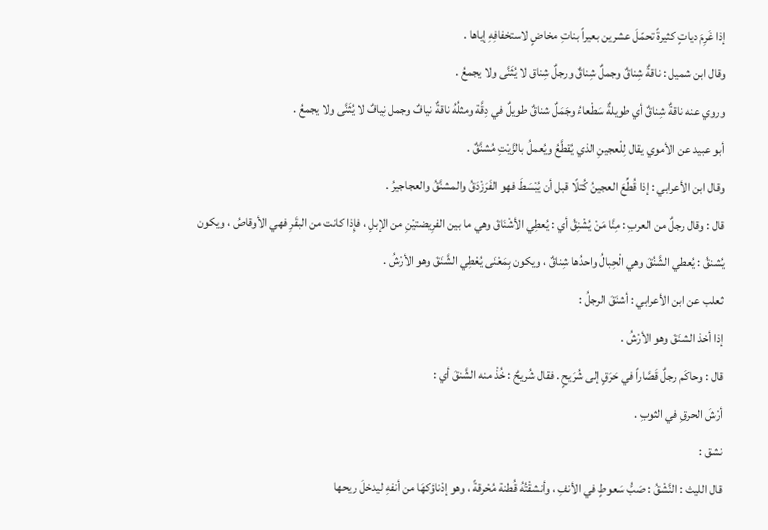إذا غَرِمَ دياتٍ كثيرةً تحمّلَ عشرين بعيراً بناتِ مخاضٍ لاستخفافِهِ إياها .
وقال ابن شميل : ناقةٌ شِناقٌ وجملٌ شِناقٌ ورجلٌ شِناق لا يُثَنَّى ولا يجمعُ .
وروي عنه ناقةٌ شِناقٌ أي طويلةٌ سَطْعاءُ وجَمَلٌ شناقٌ طويلٌ في دِقَّة ومثلُهُ ناقةٌ نيافٌ وجمل نِيافٌ لا يُثَنَّى ولا يجمعُ .
أبو عبيد عن الأموي يقال لِلْعجينِ الذي يُقطَّعُ ويُعملُ بالزَّيْتِ مُشنَّقٌ .
وقال ابن الأعرابي : إذا قُطِّعَ العجينُ كُتلًا قبل أن يُبْسَطَ فهو الفَرَزْدَقُ والمشنَّقُ والعجاجيرُ .
قال : وقال رجلٌ من العربِ : مِنَّا مَنْ يُشْنِقُ أي : يُعطِي الأشْنَاقَ وهي ما بين الفرِيضتيْنِ من الإبلِ ، فإِذا كانت من البقَرِ فهي الأوقاصُ ، ويكون يُشنقُ : يُعطي الشَّنُقَ وهي الْحِبالُ واحدُها شِناقٌ ، ويكون بِمَعْنَى يُعْطِي الشَّنَقَ وهو الأرْشُ .
ثعلب عن ابن الأعرابي : أشنَقَ الرجلُ :
إذا أخذ الشنَقَ وهو الأرْشُ .
قال : وحاكَم رجلٌ قَصَّاراً في حَرَقٍ إلى شُرَيحٍ . فقال شُريحٌ : خُذْ منه الشَّنقَ أي :
أرْشَ الحرقِ في الثوبِ .
نشق :
قال الليث : النَّشْقُ : صَبُّ سَعوطٍ في الأنفِ ، وأنشقْتُهُ قُطنة مُحْرقةً ، وهو إدْناؤكهَا من أنفهِ ليدخلَ ريحها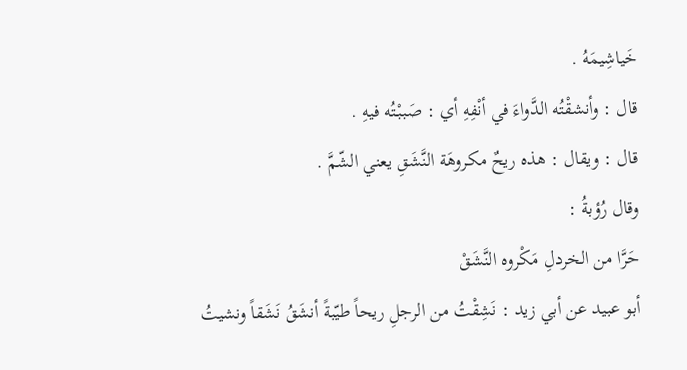خَياشِيمَهُ .
قال : وأنشقْتُه الدَّواءَ في أنْفِهِ أي : صَببْتُه فيهِ .
قال : ويقال : هذه ريحٌ مكروهَة النَّشَقِ يعني الشّمَّ .
وقال رُؤبةُ :
حَرَّا من الخردلِ مَكْروه النَّشَقْ
أبو عبيد عن أبي زيد : نَشِقْتُ من الرجلِ ريحاً طيّبةً أنشَقُ نَشَقاً ونشيتُ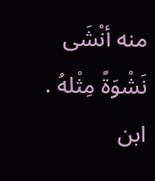منه أنْشَى نَشْوَةً مِثْلهُ .
ابن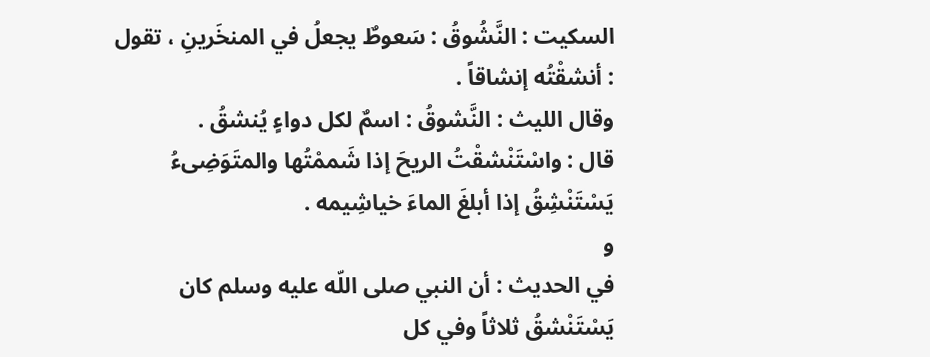السكيت : النَّشُوقُ : سَعوطٌ يجعلُ في المنخَرينِ ، تقول : أنشقْتُه إنشاقاً .
وقال الليث : النَّشوقُ : اسمٌ لكل دواءٍ يُنشقُ .
قال : واسْتَنْشقْتُ الريحَ إذا شَممْتُها والمتَوَضِىءُ يَسْتَنْشِقُ إذا أبلغَ الماءَ خياشِيمه .
و
في الحديث : أن النبي صلى اللّه عليه وسلم كان يَسْتَنْشقُ ثلاثاً وفي كل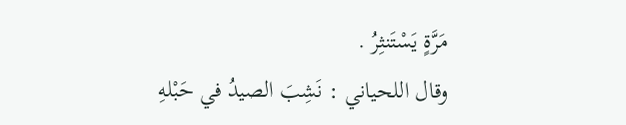مَرَّةٍ يَسْتَنثِرُ .
وقال اللحياني : نَشِبَ الصيدُ في حَبْلهِ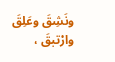ونَشِقَ وعَلِقَ وارْتبقَ ،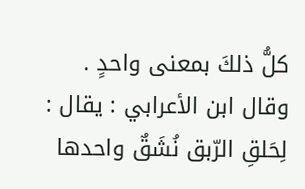كلُّ ذلكَ بمعنى واحدٍ .
وقال ابن الأعرابي : يقال : لِحَلقِ الرّبق نُشَقٌ واحدها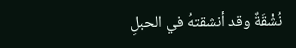نُشْقَةٌ وقد أنشقتهُ في الحبلِ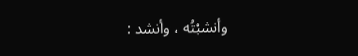وأنشبْتُه ، وأنشد :